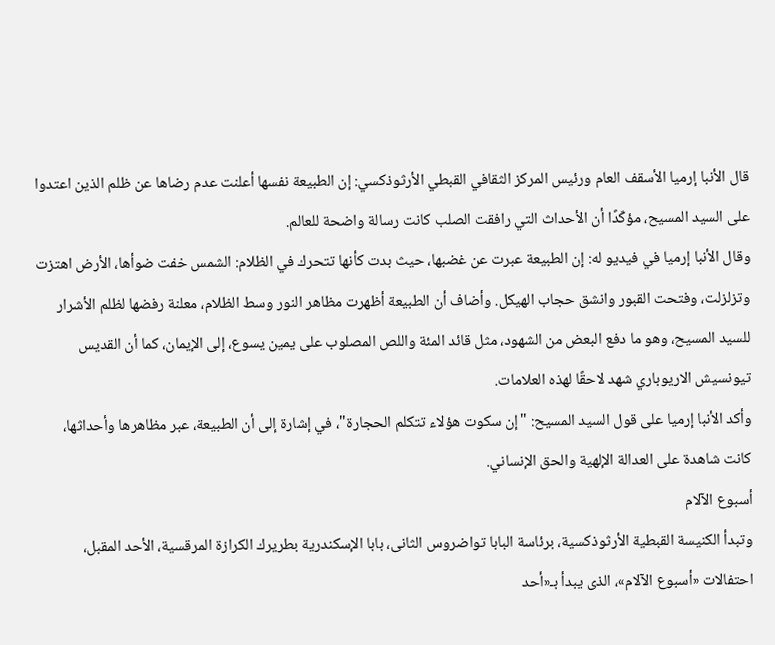قال الأنبا إرميا الأسقف العام ورئيس المركز الثقافي القبطي الأرثوذكسي: إن الطبيعة نفسها أعلنت عدم رضاها عن ظلم الذين اعتدوا على السيد المسيح، مؤكّدًا أن الأحداث التي رافقت الصلب كانت رسالة واضحة للعالم.
وقال الأنبا إرميا في فيديو له: إن الطبيعة عبرت عن غضبها، حيث بدت كأنها تتحرك في الظلام: الشمس خفت ضوأها، الأرض اهتزت وتزلزلت، وفتحت القبور وانشق حجاب الهيكل. وأضاف أن الطبيعة أظهرت مظاهر النور وسط الظلام، معلنة رفضها لظلم الأشرار للسيد المسيح، وهو ما دفع البعض من الشهود، مثل قائد المئة واللص المصلوب على يمين يسوع، إلى الإيمان، كما أن القديس تيونسيش الاريوباري شهد لاحقًا لهذه العلامات.
وأكد الأنبا إرميا على قول السيد المسيح: "إن سكوت هؤلاء تتكلم الحجارة"، في إشارة إلى أن الطبيعة، عبر مظاهرها وأحداثها، كانت شاهدة على العدالة الإلهية والحق الإنساني.
أسبوع الآلام
وتبدأ الكنيسة القبطية الأرثوذكسية، برئاسة البابا تواضروس الثانى، بابا الإسكندرية بطريرك الكرازة المرقسية، الأحد المقبل، احتفالات «أسبوع الآلام»، الذى يبدأ بـ«أحد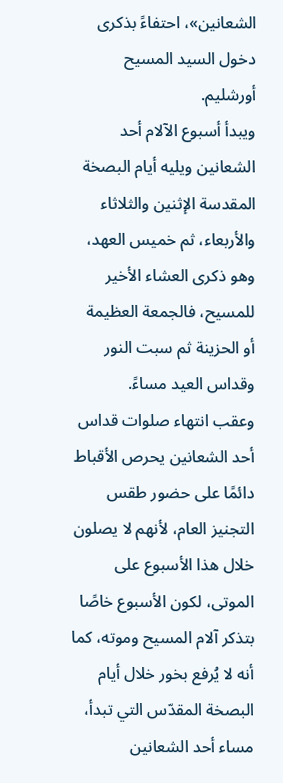الشعانين»، احتفاءً بذكرى دخول السيد المسيح أورشليم.
ويبدأ أسبوع الآلام أحد الشعانين ويليه أيام البصخة المقدسة الإثنين والثلاثاء والأربعاء، ثم خميس العهد، وهو ذكرى العشاء الأخير للمسيح، فالجمعة العظيمة أو الحزينة ثم سبت النور وقداس العيد مساءً.
وعقب انتهاء صلوات قداس أحد الشعانين يحرص الأقباط دائمًا على حضور طقس التجنيز العام، لأنهم لا يصلون خلال هذا الأسبوع على الموتى، لكون الأسبوع خاصًا بتذكر آلام المسيح وموته، كما أنه لا يُرفع بخور خلال أيام البصخة المقدّس التي تبدأ، مساء أحد الشعانين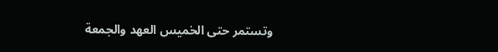وتستمر حتى الخميس العهد والجمعة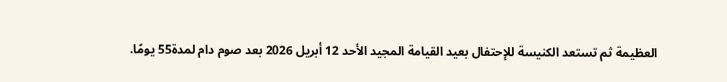العظيمة ثم تستعد الكنيسة للإحتفال بعيد القيامة المجيد الأحد 12 أبريل 2026 بعد صوم دام لمدة55 يومًا.